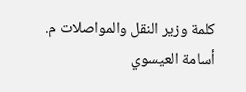كلمة وزير النقل والمواصلات م. أسامة العيسوي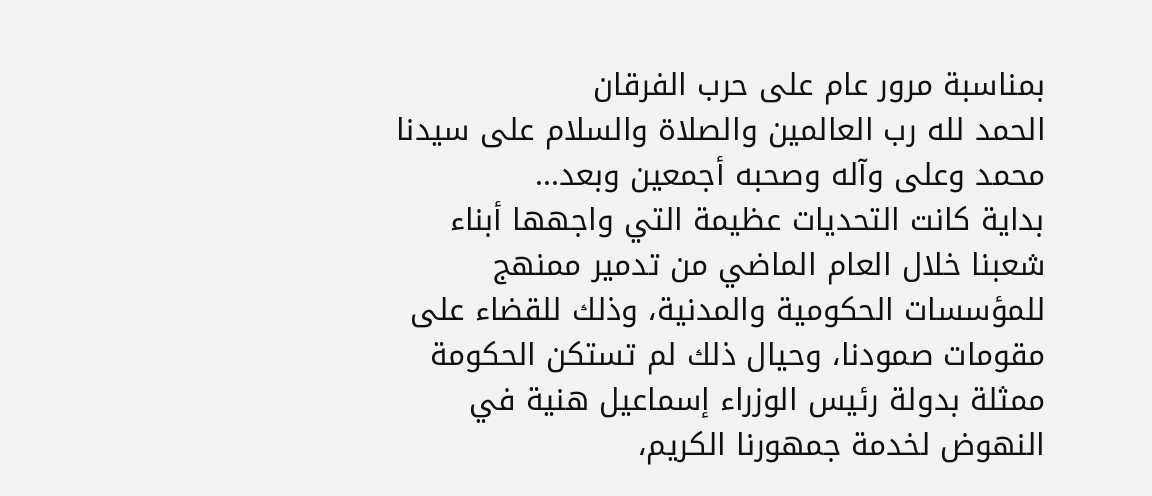بمناسبة مرور عام على حرب الفرقان
الحمد لله رب العالمين والصلاة والسلام على سيدنا محمد وعلى وآله وصحبه أجمعين وبعد...
بداية كانت التحديات عظيمة التي واجهها أبناء شعبنا خلال العام الماضي من تدمير ممنهج للمؤسسات الحكومية والمدنية، وذلك للقضاء على مقومات صمودنا، وحيال ذلك لم تستكن الحكومة ممثلة بدولة رئيس الوزراء إسماعيل هنية في النهوض لخدمة جمهورنا الكريم،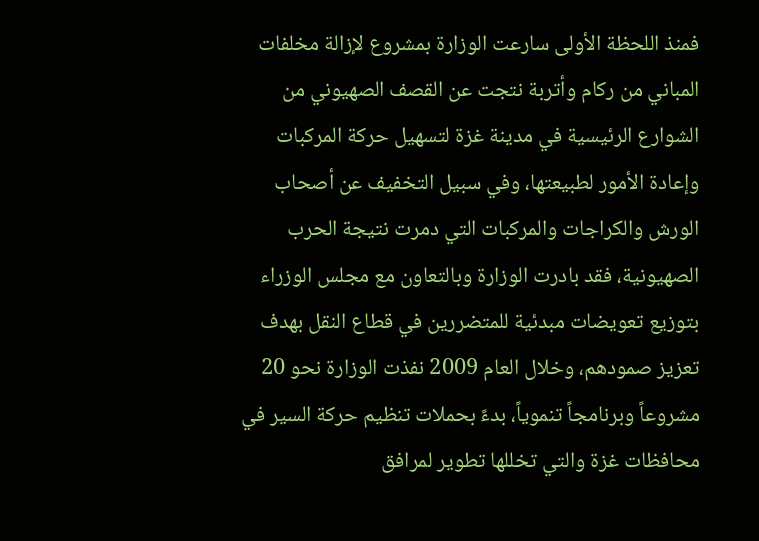فمنذ اللحظة الأولى سارعت الوزارة بمشروع لإزالة مخلفات المباني من ركام وأتربة نتجت عن القصف الصهيوني من الشوارع الرئيسية في مدينة غزة لتسهيل حركة المركبات وإعادة الأمور لطبيعتها، وفي سبيل التخفيف عن أصحاب الورش والكراجات والمركبات التي دمرت نتيجة الحرب الصهيونية، فقد بادرت الوزارة وبالتعاون مع مجلس الوزراء بتوزيع تعويضات مبدئية للمتضررين في قطاع النقل بهدف تعزيز صمودهم، وخلال العام 2009 نفذت الوزارة نحو 20 مشروعاً وبرنامجاً تنموياً، بدءً بحملات تنظيم حركة السير في محافظات غزة والتي تخللها تطوير لمرافق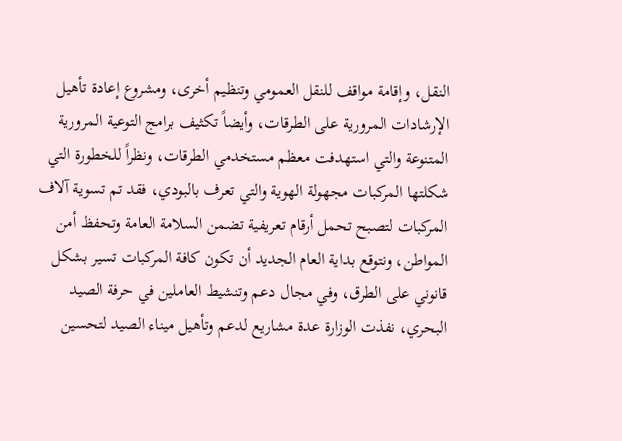النقل، وإقامة مواقف للنقل العمومي وتنظيم أخرى، ومشروع إعادة تأهيل الإرشادات المرورية على الطرقات، وأيضاً تكثيف برامج التوعية المرورية المتنوعة والتي استهدفت معظم مستخدمي الطرقات، ونظراً للخطورة التي شكلتها المركبات مجهولة الهوية والتي تعرف بالبودي، فقد تم تسوية آلاف المركبات لتصبح تحمل أرقام تعريفية تضمن السلامة العامة وتحفظ أمن المواطن، ونتوقع بداية العام الجديد أن تكون كافة المركبات تسير بشكل قانوني على الطرق، وفي مجال دعم وتنشيط العاملين في حرفة الصيد البحري، نفذت الوزارة عدة مشاريع لدعم وتأهيل ميناء الصيد لتحسين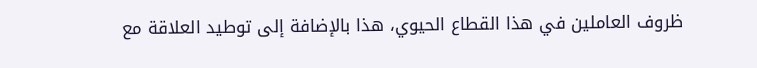ظروف العاملين في هذا القطاع الحيوي، هذا بالإضافة إلى توطيد العلاقة مع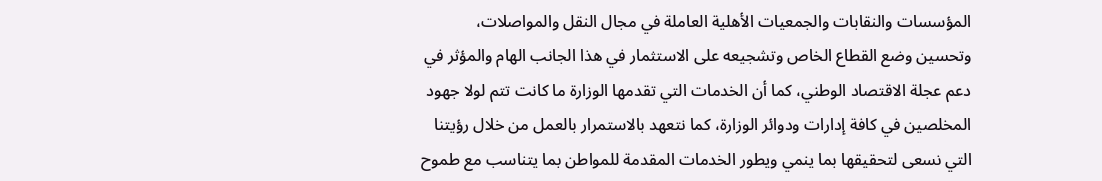المؤسسات والنقابات والجمعيات الأهلية العاملة في مجال النقل والمواصلات، وتحسين وضع القطاع الخاص وتشجيعه على الاستثمار في هذا الجانب الهام والمؤثر في دعم عجلة الاقتصاد الوطني، كما أن الخدمات التي تقدمها الوزارة ما كانت تتم لولا جهود المخلصين في كافة إدارات ودوائر الوزارة، كما نتعهد بالاستمرار بالعمل من خلال رؤيتنا التي نسعى لتحقيقها بما ينمي ويطور الخدمات المقدمة للمواطن بما يتناسب مع طموح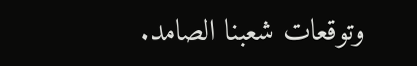وتوقعات شعبنا الصامد.